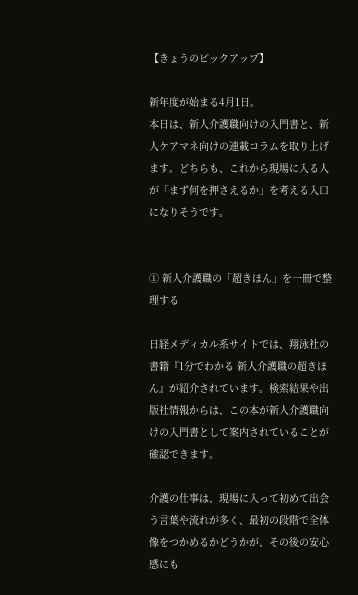【きょうのピックアップ】

新年度が始まる4月1日。
本日は、新人介護職向けの入門書と、新人ケアマネ向けの連載コラムを取り上げます。どちらも、これから現場に入る人が「まず何を押さえるか」を考える入口になりそうです。


① 新人介護職の「超きほん」を一冊で整理する

日経メディカル系サイトでは、翔泳社の書籍『1分でわかる 新人介護職の超きほん』が紹介されています。検索結果や出版社情報からは、この本が新人介護職向けの入門書として案内されていることが確認できます。

介護の仕事は、現場に入って初めて出会う言葉や流れが多く、最初の段階で全体像をつかめるかどうかが、その後の安心感にも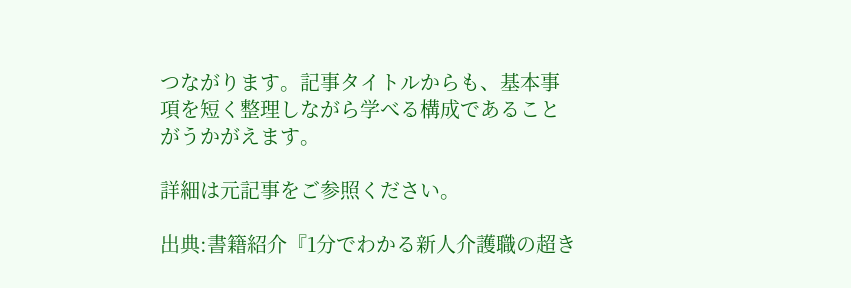つながります。記事タイトルからも、基本事項を短く整理しながら学べる構成であることがうかがえます。

詳細は元記事をご参照ください。

出典:書籍紹介『1分でわかる新人介護職の超き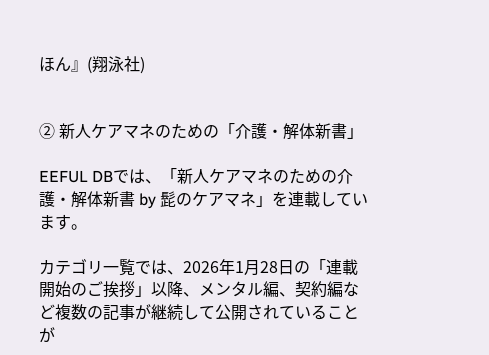ほん』(翔泳社)


② 新人ケアマネのための「介護・解体新書」

EEFUL DBでは、「新人ケアマネのための介護・解体新書 by 髭のケアマネ」を連載しています。

カテゴリ一覧では、2026年1月28日の「連載開始のご挨拶」以降、メンタル編、契約編など複数の記事が継続して公開されていることが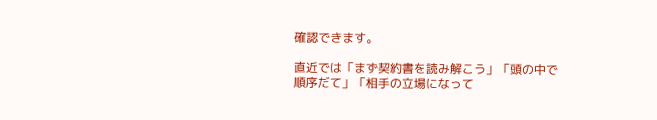確認できます。

直近では「まず契約書を読み解こう」「頭の中で順序だて」「相手の立場になって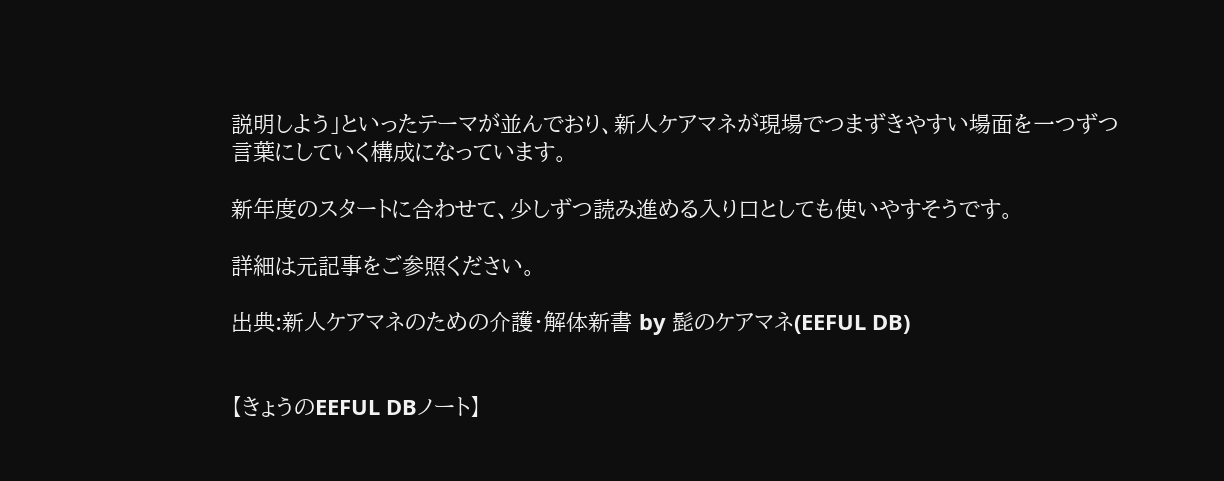説明しよう」といったテーマが並んでおり、新人ケアマネが現場でつまずきやすい場面を一つずつ言葉にしていく構成になっています。

新年度のスタートに合わせて、少しずつ読み進める入り口としても使いやすそうです。

詳細は元記事をご参照ください。

出典:新人ケアマネのための介護・解体新書 by 髭のケアマネ(EEFUL DB)


【きょうのEEFUL DBノート】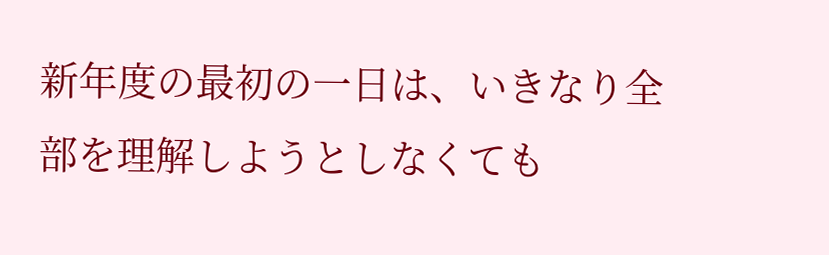新年度の最初の一日は、いきなり全部を理解しようとしなくても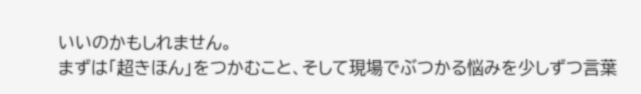いいのかもしれません。
まずは「超きほん」をつかむこと、そして現場でぶつかる悩みを少しずつ言葉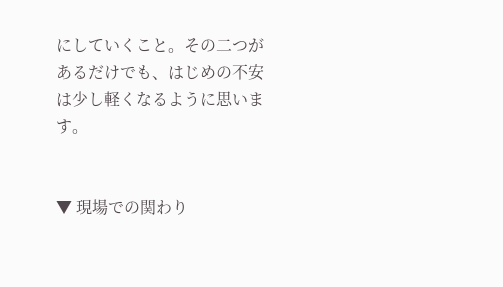にしていくこと。その二つがあるだけでも、はじめの不安は少し軽くなるように思います。


▼ 現場での関わり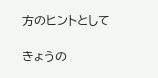方のヒントとして

きょうの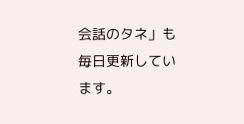会話のタネ」も毎日更新しています。